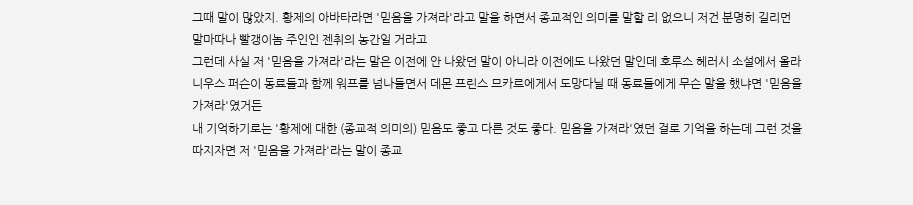그때 말이 많았지. 황제의 아바타라면 '믿음을 가져라'라고 말을 하면서 종교적인 의미를 말할 리 없으니 저건 분명히 길리먼 말마따나 빨갱이놈 주인인 젠취의 농간일 거라고
그런데 사실 저 '믿음을 가져라'라는 말은 이전에 안 나왔던 말이 아니라 이전에도 나왔던 말인데 호루스 헤러시 소설에서 올라니우스 퍼슨이 동료들과 함께 워프를 넘나들면서 데몬 프린스 므카르에게서 도망다닐 때 동료들에게 무슨 말을 했냐면 '믿음을 가져라'였거든
내 기억하기로는 '황제에 대한 (종교적 의미의) 믿음도 좋고 다른 것도 좋다. 믿음을 가져라'였던 걸로 기억을 하는데 그런 것을 따지자면 저 '믿음을 가져라'라는 말이 종교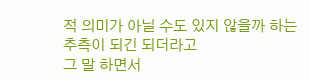적 의미가 아닐 수도 있지 않을까 하는 추측이 되긴 되더라고
그 말 하면서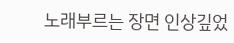노래부르는 장면 인상깊었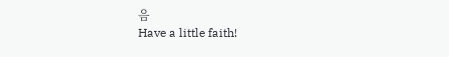음
Have a little faith!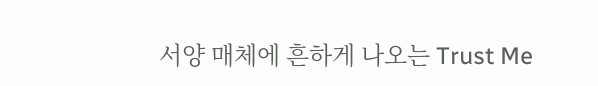서양 매체에 흔하게 나오는 Trust Me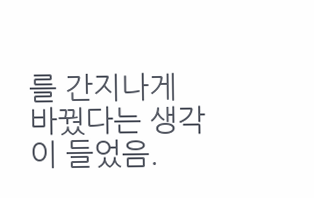를 간지나게 바꿨다는 생각이 들었음.